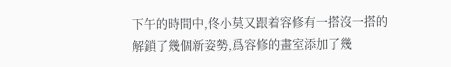下午的時間中,佟小莫又跟着容修有一搭沒一搭的解鎖了幾個新姿勢,爲容修的畫室添加了幾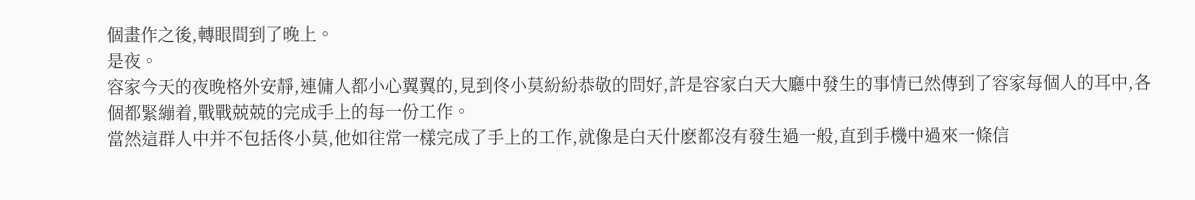個畫作之後,轉眼間到了晚上。
是夜。
容家今天的夜晚格外安靜,連傭人都小心翼翼的,見到佟小莫紛紛恭敬的問好,許是容家白天大廳中發生的事情已然傳到了容家每個人的耳中,各個都緊繃着,戰戰兢兢的完成手上的每一份工作。
當然這群人中并不包括佟小莫,他如往常一樣完成了手上的工作,就像是白天什麽都沒有發生過一般,直到手機中過來一條信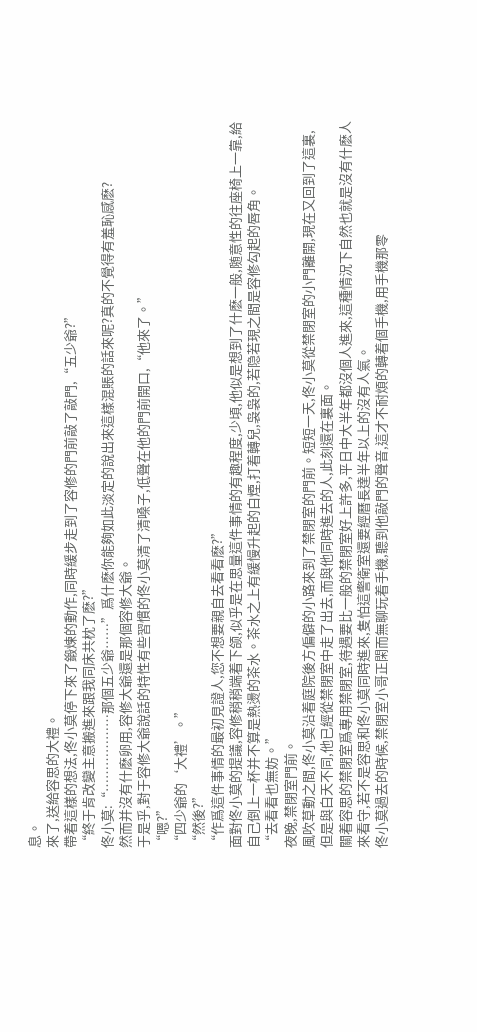息。
來了,送給容思的大禮。
帶着這樣的想法,佟小莫停下來了鍛煉的動作,同時緩步走到了容修的門前敲了敲門,“五少爺?”
“終于肯改變主意搬進來跟我同床共枕了麽?”
佟小莫:“………………那個五少爺……”爲什麽你能夠如此淡定的說出來這樣混賬的話來呢?真的不覺得有羞恥感麽?
然而并沒有什麽卵用,容修大爺還是那個容修大爺。
于是乎,對于容修大爺說話的特性有些習慣的佟小莫清了清嗓子,低聲在他的門前開口,“他來了。”
“嗯?”
“四少爺的‘大禮’。”
“然後?”
“作爲這件事情的最初見證人,您不想要親自去看看麽?”
面對佟小莫的提議,容修稍稍端着下颌,似乎是在思量這件事情的有趣程度,少頃,他似是想到了什麽一般,随意性的往座椅上一靠,給自己倒上一杯并不算是熱燙的茶水。茶水之上有緩慢升起的白煙,打着轉兒,袅袅的,若隐若現之間是容修勾起的唇角。
“去看看也無妨。”
夜晚,禁閉室門前。
風吹草動之間,佟小莫沿着庭院後方偏僻的小路來到了禁閉室的門前。短短一天,佟小莫從禁閉室的小門離開,現在又回到了這裏,但是與白天不同,他已經從禁閉室中走了出去,而與他同時進去的人,此刻還在裏面。
關着容思的禁閉室爲專用禁閉室,待遇要比一般的禁閉室好上許多,平日中大半年都沒個人進來,這種情況下自然也就是沒有什麽人來看守,若不是容思和佟小莫同時進來,隻怕這警衛室還要經曆長達半年以上的沒有人氣。
佟小莫過去的時候,禁閉室小哥正閑而無聊玩着手機,聽到他敲門的聲音,這才不耐煩的轉着個手機,用手機那零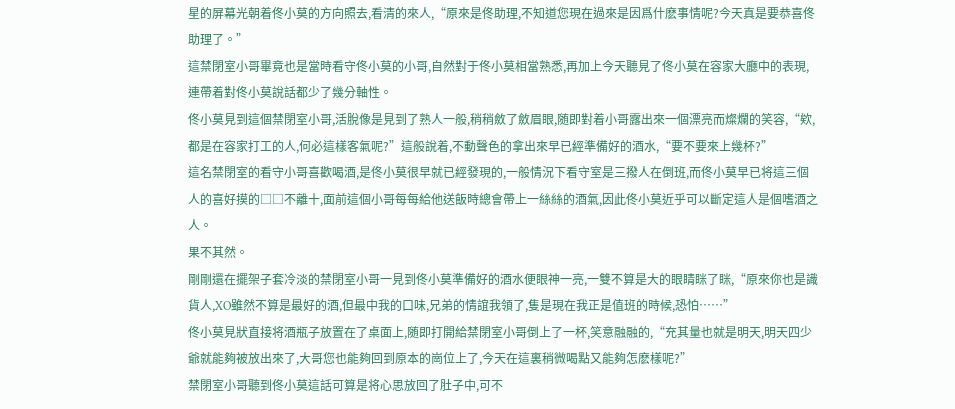星的屏幕光朝着佟小莫的方向照去,看清的來人,“原來是佟助理,不知道您現在過來是因爲什麽事情呢?今天真是要恭喜佟助理了。”
這禁閉室小哥畢竟也是當時看守佟小莫的小哥,自然對于佟小莫相當熟悉,再加上今天聽見了佟小莫在容家大廳中的表現,連帶着對佟小莫說話都少了幾分軸性。
佟小莫見到這個禁閉室小哥,活脫像是見到了熟人一般,稍稍斂了斂眉眼,随即對着小哥露出來一個漂亮而燦爛的笑容,“欸,都是在容家打工的人,何必這樣客氣呢?”這般說着,不動聲色的拿出來早已經準備好的酒水,“要不要來上幾杯?”
這名禁閉室的看守小哥喜歡喝酒,是佟小莫很早就已經發現的,一般情況下看守室是三撥人在倒班,而佟小莫早已将這三個人的喜好摸的□□不離十,面前這個小哥每每給他送飯時總會帶上一絲絲的酒氣,因此佟小莫近乎可以斷定這人是個嗜酒之人。
果不其然。
剛剛還在擺架子套冷淡的禁閉室小哥一見到佟小莫準備好的酒水便眼神一亮,一雙不算是大的眼睛眯了眯,“原來你也是識貨人,XO雖然不算是最好的酒,但最中我的口味,兄弟的情誼我領了,隻是現在我正是值班的時候,恐怕……”
佟小莫見狀直接将酒瓶子放置在了桌面上,随即打開給禁閉室小哥倒上了一杯,笑意融融的,“充其量也就是明天,明天四少爺就能夠被放出來了,大哥您也能夠回到原本的崗位上了,今天在這裏稍微喝點又能夠怎麽樣呢?”
禁閉室小哥聽到佟小莫這話可算是将心思放回了肚子中,可不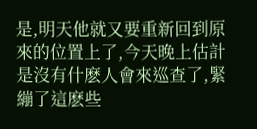是,明天他就又要重新回到原來的位置上了,今天晚上估計是沒有什麽人會來巡查了,緊繃了這麽些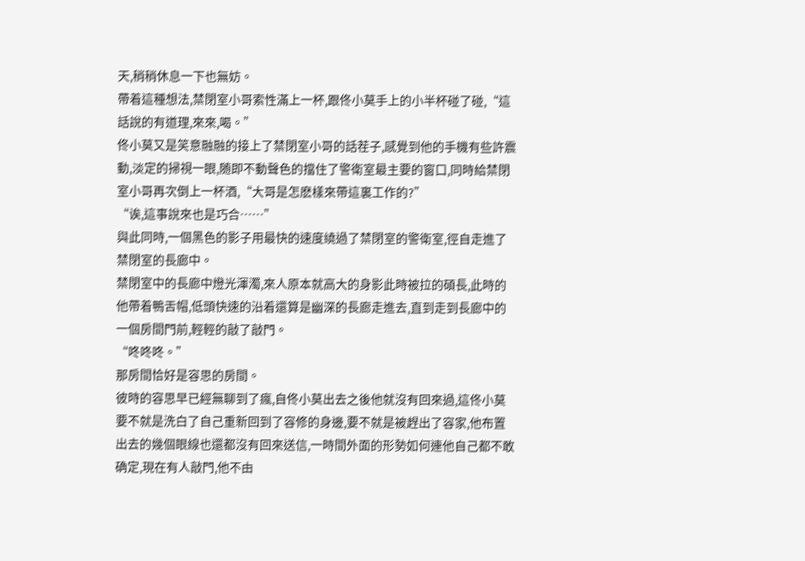天,稍稍休息一下也無妨。
帶着這種想法,禁閉室小哥索性滿上一杯,跟佟小莫手上的小半杯碰了碰,“這話說的有道理,來來,喝。”
佟小莫又是笑意融融的接上了禁閉室小哥的話茬子,感覺到他的手機有些許震動,淡定的掃視一眼,随即不動聲色的擋住了警衛室最主要的窗口,同時給禁閉室小哥再次倒上一杯酒,“大哥是怎麽樣來帶這裏工作的?”
“诶,這事說來也是巧合……”
與此同時,一個黑色的影子用最快的速度繞過了禁閉室的警衛室,徑自走進了禁閉室的長廊中。
禁閉室中的長廊中燈光渾濁,來人原本就高大的身影此時被拉的碩長,此時的他帶着鴨舌帽,低頭快速的沿着還算是幽深的長廊走進去,直到走到長廊中的一個房間門前,輕輕的敲了敲門。
“咚咚咚。”
那房間恰好是容思的房間。
彼時的容思早已經無聊到了瘋,自佟小莫出去之後他就沒有回來過,這佟小莫要不就是洗白了自己重新回到了容修的身邊,要不就是被趕出了容家,他布置出去的幾個眼線也還都沒有回來送信,一時間外面的形勢如何連他自己都不敢确定,現在有人敲門,他不由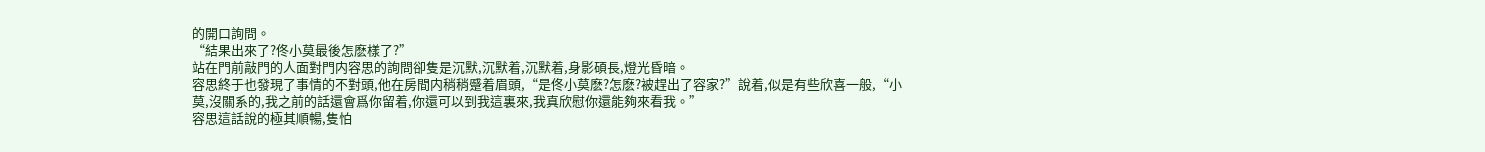的開口詢問。
“結果出來了?佟小莫最後怎麽樣了?”
站在門前敲門的人面對門内容思的詢問卻隻是沉默,沉默着,沉默着,身影碩長,燈光昏暗。
容思終于也發現了事情的不對頭,他在房間内稍稍蹙着眉頭,“是佟小莫麽?怎麽?被趕出了容家?”說着,似是有些欣喜一般,“小莫,沒關系的,我之前的話還會爲你留着,你還可以到我這裏來,我真欣慰你還能夠來看我。”
容思這話說的極其順暢,隻怕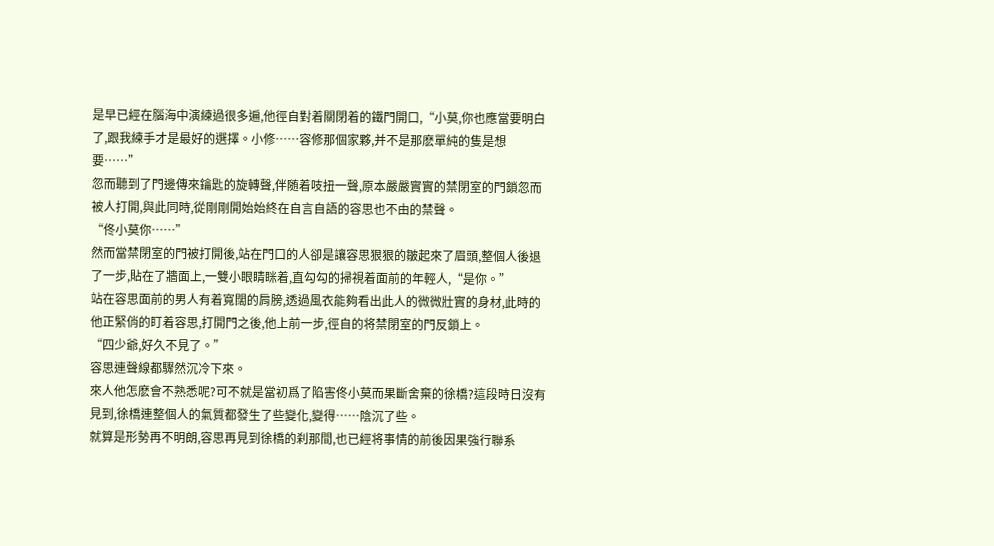是早已經在腦海中演練過很多遍,他徑自對着關閉着的鐵門開口,“小莫,你也應當要明白了,跟我練手才是最好的選擇。小修……容修那個家夥,并不是那麽單純的隻是想要……”
忽而聽到了門邊傳來鑰匙的旋轉聲,伴随着吱扭一聲,原本嚴嚴實實的禁閉室的門鎖忽而被人打開,與此同時,從剛剛開始始終在自言自語的容思也不由的禁聲。
“佟小莫你……”
然而當禁閉室的門被打開後,站在門口的人卻是讓容思狠狠的皺起來了眉頭,整個人後退了一步,貼在了牆面上,一雙小眼睛眯着,直勾勾的掃視着面前的年輕人,“是你。”
站在容思面前的男人有着寬闊的肩膀,透過風衣能夠看出此人的微微壯實的身材,此時的他正緊俏的盯着容思,打開門之後,他上前一步,徑自的将禁閉室的門反鎖上。
“四少爺,好久不見了。”
容思連聲線都驟然沉冷下來。
來人他怎麽會不熟悉呢?可不就是當初爲了陷害佟小莫而果斷舍棄的徐橋?這段時日沒有見到,徐橋連整個人的氣質都發生了些變化,變得……陰沉了些。
就算是形勢再不明朗,容思再見到徐橋的刹那間,也已經将事情的前後因果強行聯系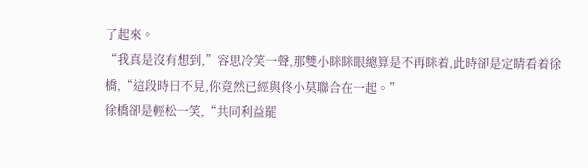了起來。
“我真是沒有想到,”容思冷笑一聲,那雙小眯眯眼總算是不再眯着,此時卻是定睛看着徐橋,“這段時日不見,你竟然已經與佟小莫聯合在一起。”
徐橋卻是輕松一笑,“共同利益罷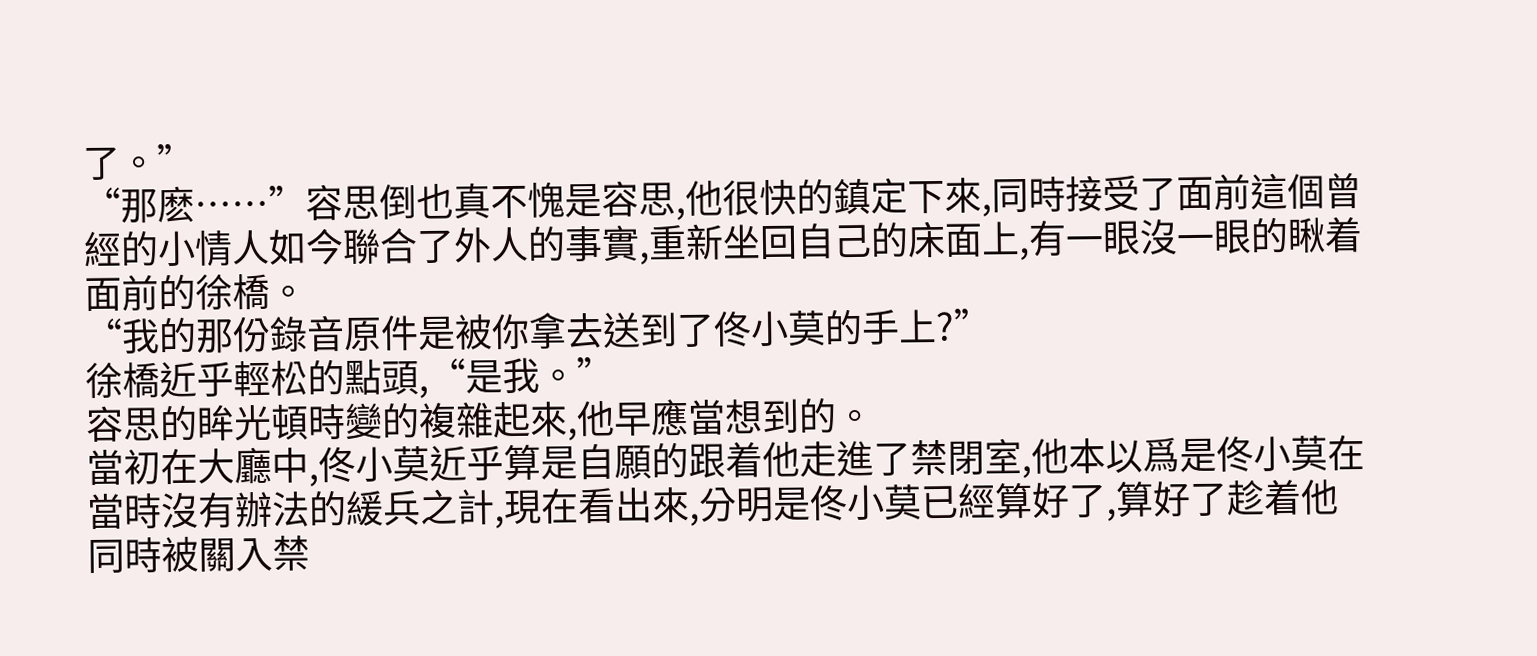了。”
“那麽……”容思倒也真不愧是容思,他很快的鎮定下來,同時接受了面前這個曾經的小情人如今聯合了外人的事實,重新坐回自己的床面上,有一眼沒一眼的瞅着面前的徐橋。
“我的那份錄音原件是被你拿去送到了佟小莫的手上?”
徐橋近乎輕松的點頭,“是我。”
容思的眸光頓時變的複雜起來,他早應當想到的。
當初在大廳中,佟小莫近乎算是自願的跟着他走進了禁閉室,他本以爲是佟小莫在當時沒有辦法的緩兵之計,現在看出來,分明是佟小莫已經算好了,算好了趁着他同時被關入禁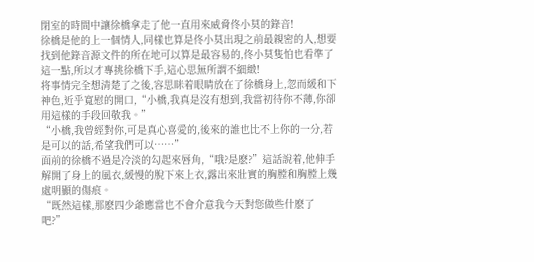閉室的時間中讓徐橋拿走了他一直用來威脅佟小莫的錄音!
徐橋是他的上一個情人,同樣也算是佟小莫出現之前最親密的人,想要找到他錄音源文件的所在地可以算是最容易的,佟小莫隻怕也看準了這一點,所以才專挑徐橋下手,這心思無所謂不細緻!
将事情完全想清楚了之後,容思眯着眼睛放在了徐橋身上,忽而緩和下神色,近乎寬慰的開口,“小橋,我真是沒有想到,我當初待你不薄,你卻用這樣的手段回敬我。”
“小橋,我曾經對你,可是真心喜愛的,後來的誰也比不上你的一分,若是可以的話,希望我們可以……”
面前的徐橋不過是冷淡的勾起來唇角,“哦?是麽?”這話說着,他伸手解開了身上的風衣,緩慢的脫下來上衣,露出來壯實的胸膛和胸膛上幾處明顯的傷痕。
“既然這樣,那麽四少爺應當也不會介意我今天對您做些什麽了吧?”